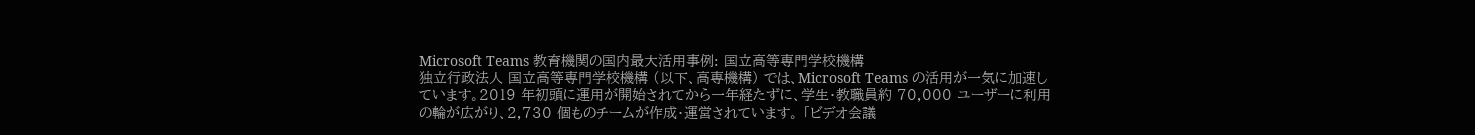Microsoft Teams 教育機関の国内最大活用事例: 国立高等専門学校機構
独立行政法人 国立高等専門学校機構 (以下、高専機構) では、Microsoft Teams の活用が一気に加速しています。2019 年初頭に運用が開始されてから一年経たずに、学生・教職員約 70,000 ユーザーに利用の輪が広がり、2,730 個ものチームが作成・運営されています。 「ビデオ会議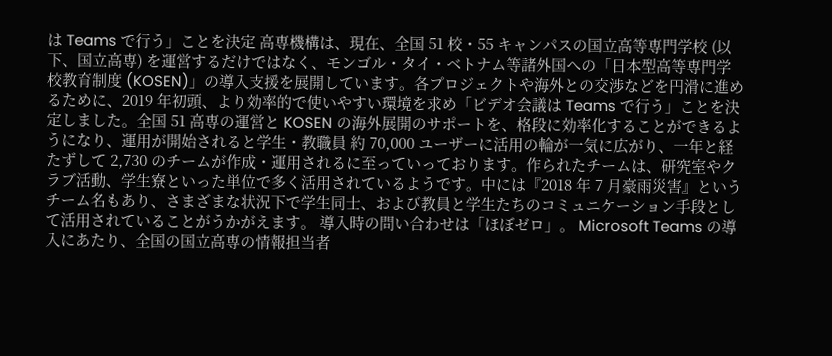は Teams で行う」ことを決定 高専機構は、現在、全国 51 校・55 キャンパスの国立高等専門学校 (以下、国立高専) を運営するだけではなく、モンゴル・タイ・ベトナム等諸外国への「日本型高等専門学校教育制度 (KOSEN)」の導入支援を展開しています。各プロジェクトや海外との交渉などを円滑に進めるために、2019 年初頭、より効率的で使いやすい環境を求め「ビデオ会議は Teams で行う」ことを決定しました。全国 51 高専の運営と KOSEN の海外展開のサポートを、格段に効率化することができるようになり、運用が開始されると学生・教職員 約 70,000 ユーザーに活用の輪が一気に広がり、一年と経たずして 2,730 のチームが作成・運用されるに至っていっております。作られたチームは、研究室やクラブ活動、学生寮といった単位で多く活用されているようです。中には『2018 年 7 月豪雨災害』というチーム名もあり、さまざまな状況下で学生同士、および教員と学生たちのコミュニケーション手段として活用されていることがうかがえます。 導入時の問い合わせは「ほぼゼロ」。 Microsoft Teams の導入にあたり、全国の国立高専の情報担当者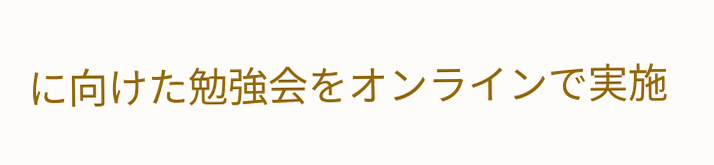に向けた勉強会をオンラインで実施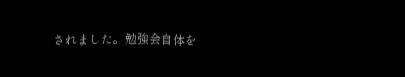されました。勉強会自体を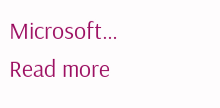Microsoft… Read more